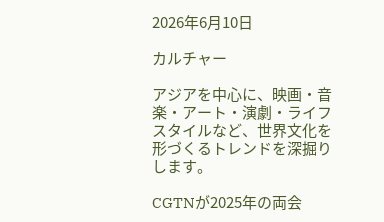2026年6月10日

カルチャー

アジアを中心に、映画・音楽・アート・演劇・ライフスタイルなど、世界文化を形づくるトレンドを深掘りします。

CGTNが2025年の両会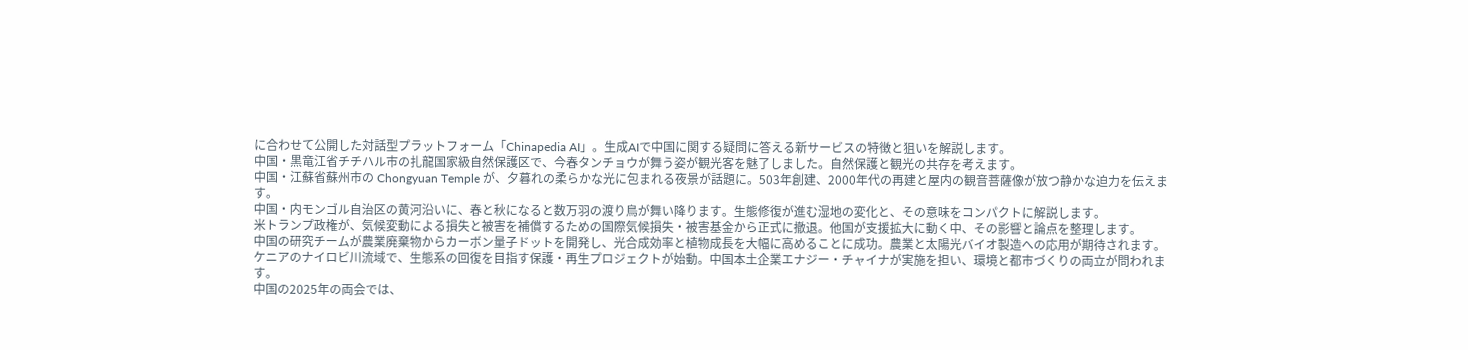に合わせて公開した対話型プラットフォーム「Chinapedia AI」。生成AIで中国に関する疑問に答える新サービスの特徴と狙いを解説します。
中国・黒竜江省チチハル市の扎龍国家級自然保護区で、今春タンチョウが舞う姿が観光客を魅了しました。自然保護と観光の共存を考えます。
中国・江蘇省蘇州市の Chongyuan Temple が、夕暮れの柔らかな光に包まれる夜景が話題に。503年創建、2000年代の再建と屋内の観音菩薩像が放つ静かな迫力を伝えます。
中国・内モンゴル自治区の黄河沿いに、春と秋になると数万羽の渡り鳥が舞い降ります。生態修復が進む湿地の変化と、その意味をコンパクトに解説します。
米トランプ政権が、気候変動による損失と被害を補償するための国際気候損失・被害基金から正式に撤退。他国が支援拡大に動く中、その影響と論点を整理します。
中国の研究チームが農業廃棄物からカーボン量子ドットを開発し、光合成効率と植物成長を大幅に高めることに成功。農業と太陽光バイオ製造への応用が期待されます。
ケニアのナイロビ川流域で、生態系の回復を目指す保護・再生プロジェクトが始動。中国本土企業エナジー・チャイナが実施を担い、環境と都市づくりの両立が問われます。
中国の2025年の両会では、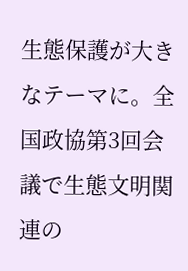生態保護が大きなテーマに。全国政協第3回会議で生態文明関連の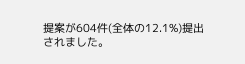提案が604件(全体の12.1%)提出されました。